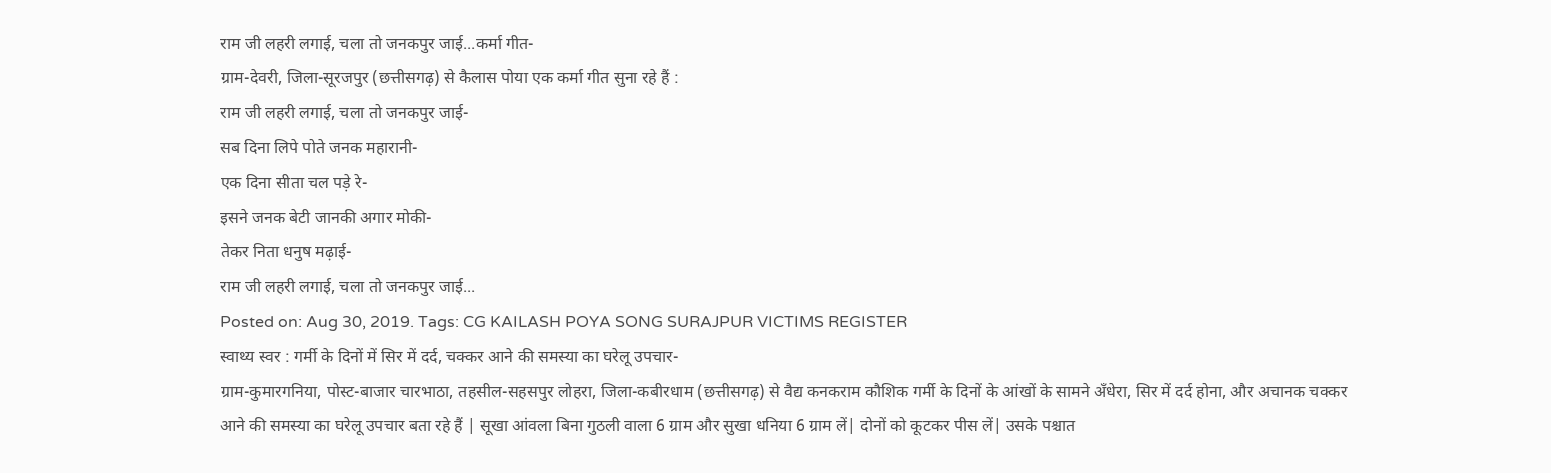राम जी लहरी लगाई, चला तो जनकपुर जाई...कर्मा गीत-
ग्राम-देवरी, जिला-सूरजपुर (छत्तीसगढ़) से कैलास पोया एक कर्मा गीत सुना रहे हैं :
राम जी लहरी लगाई, चला तो जनकपुर जाई-
सब दिना लिपे पोते जनक महारानी-
एक दिना सीता चल पड़े रे-
इसने जनक बेटी जानकी अगार मोकी-
तेकर निता धनुष मढ़ाई-
राम जी लहरी लगाई, चला तो जनकपुर जाई...
Posted on: Aug 30, 2019. Tags: CG KAILASH POYA SONG SURAJPUR VICTIMS REGISTER
स्वाथ्य स्वर : गर्मी के दिनों में सिर में दर्द, चक्कर आने की समस्या का घरेलू उपचार-
ग्राम-कुमारगनिया, पोस्ट-बाजार चारभाठा, तहसील-सहसपुर लोहरा, जिला-कबीरधाम (छत्तीसगढ़) से वैद्य कनकराम कौशिक गर्मी के दिनों के आंखों के सामने अँधेरा, सिर में दर्द होना, और अचानक चक्कर आने की समस्या का घरेलू उपचार बता रहे हैं | सूखा आंवला बिना गुठली वाला 6 ग्राम और सुखा धनिया 6 ग्राम लें| दोनों को कूटकर पीस लें| उसके पश्चात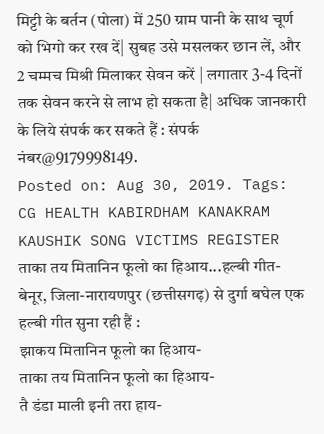मिट्टी के बर्तन (पोला) में 250 ग्राम पानी के साथ चूर्ण को भिगो कर रख दें| सुबह उसे मसलकर छान लें, और 2 चम्मच मिश्री मिलाकर सेवन करें | लगातार 3-4 दिनों तक सेवन करने से लाभ हो सकता है| अधिक जानकारी के लिये संपर्क कर सकते हैं : संपर्क नंबर@9179998149.
Posted on: Aug 30, 2019. Tags: CG HEALTH KABIRDHAM KANAKRAM KAUSHIK SONG VICTIMS REGISTER
ताका तय मितानिन फूलो का हिआय...हल्बी गीत-
बेनूर, जिला-नारायणपुर (छत्तीसगढ़) से दुर्गा बघेल एक हल्बी गीत सुना रही हैं :
झाकय मितानिन फूलो का हिआय-
ताका तय मितानिन फूलो का हिआय-
तै डंडा माली इनी तरा हाय-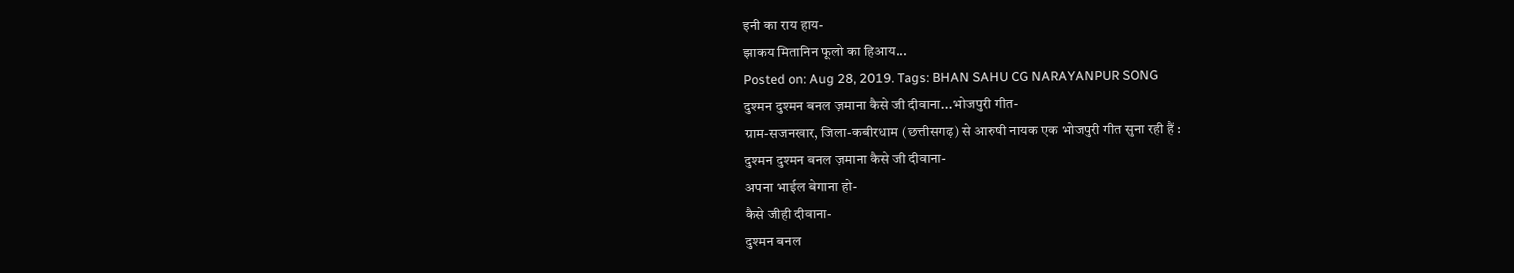इनी का राय हाय-
झाकय मितानिन फूलो का हिआय...
Posted on: Aug 28, 2019. Tags: BHAN SAHU CG NARAYANPUR SONG
दुश्मन दुश्मन बनल ज़माना कैसे जी दीवाना...भोजपुरी गीत-
ग्राम-सजनखार, जिला-कबीरधाम (छत्तीसगढ़) से आरुषी नायक एक भोजपुरी गीत सुना रही हैं :
दुश्मन दुश्मन बनल ज़माना कैसे जी दीवाना-
अपना भाईल बेगाना हो-
कैसे जीही दीवाना-
दुश्मन बनल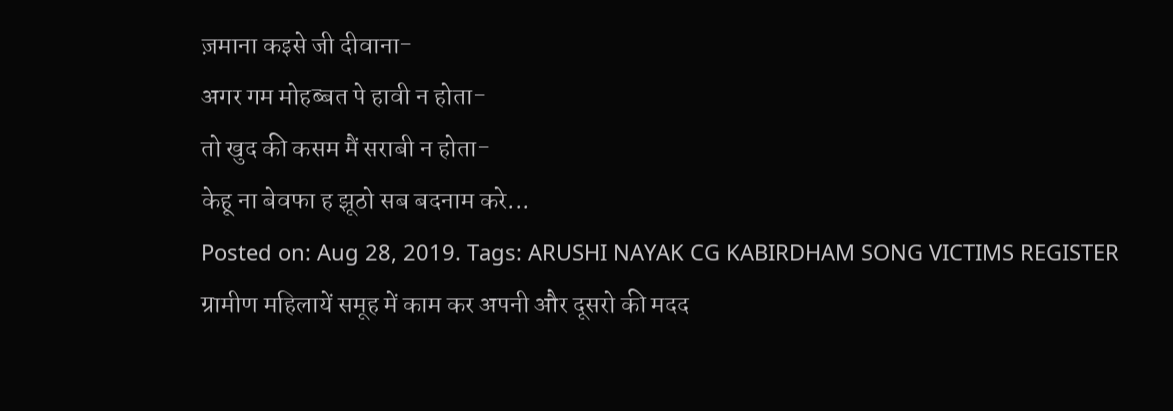ज़माना कइसे जी दीवाना-
अगर गम मोहब्बत पे हावी न होता-
तो खुद की कसम मैं सराबी न होता-
केहू ना बेवफा ह झूठो सब बदनाम करे...
Posted on: Aug 28, 2019. Tags: ARUSHI NAYAK CG KABIRDHAM SONG VICTIMS REGISTER
ग्रामीण महिलायें समूह में काम कर अपनी और दूसरो की मदद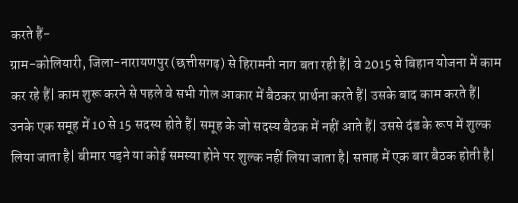करते हैं-
ग्राम-कोलियारी, जिला-नारायणपुर (छत्तीसगढ़) से हिरामनी नाग बता रही हैं| वे 2015 से बिहान योजना में काम कर रहे हैं| काम शुरू करने से पहले वे सभी गोल आकार में बैठकर प्रार्थना करते हैं| उसके बाद काम करते हैं| उनके एक समूह में 10 से 15 सदस्य होते हैं| समूह के जो सदस्य बैठक में नहीं आते हैं| उससे दंड के रूप में शुल्क लिया जाता है| बीमार पड़ने या कोई समस्या होने पर शुल्क नहीं लिया जाता है| सप्ताह में एक बार बैठक होती है|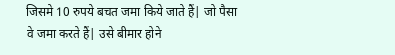जिसमे 10 रुपये बचत जमा किये जाते हैं| जो पैसा वे जमा करते हैं| उसे बीमार होने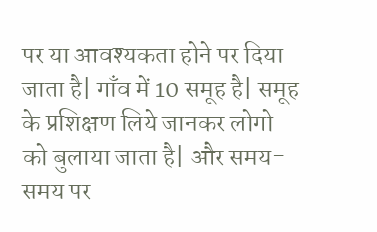पर या आवश्यकता होने पर दिया जाता है| गाँव में 10 समूह है| समूह के प्रशिक्षण लिये जानकर लोगो को बुलाया जाता है| और समय-समय पर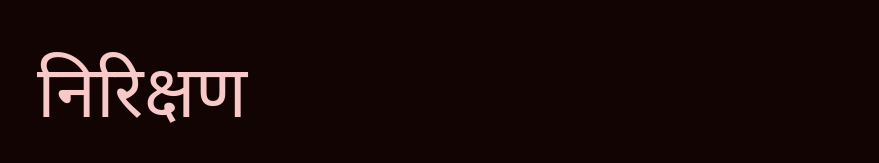निरिक्षण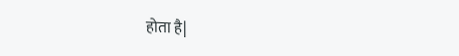होता है|